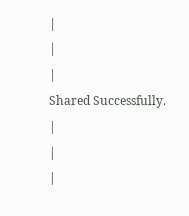|
|
|
Shared Successfully.
|
|
|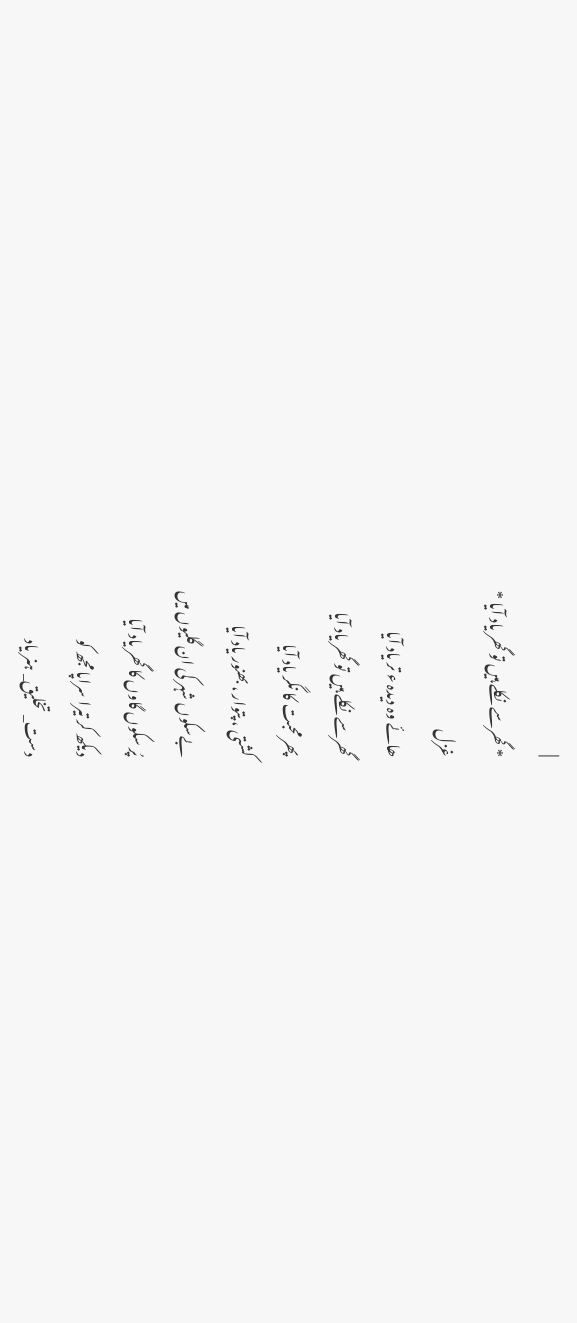|
* گھرسے نکلے ہیں تو گھر یاد آیا *
غزل
ھائے وہ دیدہ ء تر یاد آیا
گھرسے نکلے ہیں تو گھر یاد آیا
پھر محبت کا نگر یاد آیا
کشتی ، پتوار ، بھنور یاد آیا
بےسکوں شہر کی ان گلیوں میں
پُر سکوں گاوں کا گھر یاد آیا
دیکھ کر تیرا سراپا مجھ کو
دست_ تخلیق_ ہنر یاد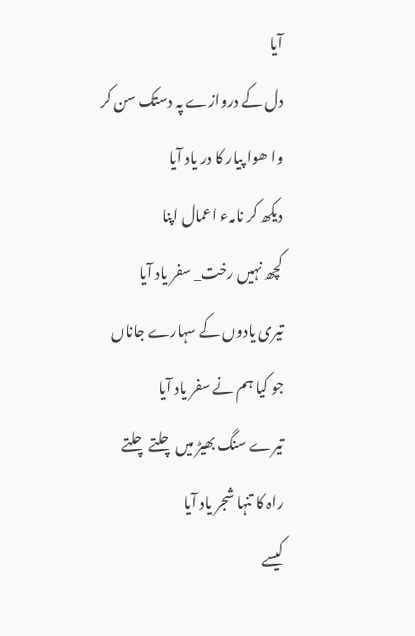آیا
دل کے دروازے پہ دستک سن کر
وا ھوا پیار کا در یاد آیا
دیکھ کر نامہء اعمال اپنا
کچھ نہیں رخت_ سفر یاد آیا
تیری یادوں کے سہارے جاناں
جو کیا ہم نے سفر یاد آیا
تیرے سنگ بھیڑ میں چلتے چلتے
راہ کا تنہا شجر یاد آیا
کیسے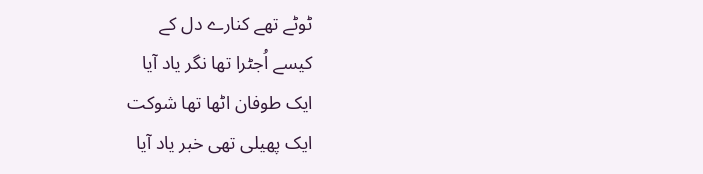ٹوٹے تھے کنارے دل کے
کیسے اُجٹرا تھا نگر یاد آیا
ایک طوفان اٹھا تھا شوکت
ایک پھیلی تھی خبر یاد آیا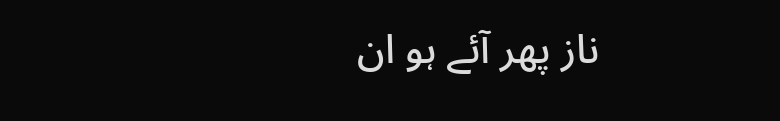ناز پھر آئے ہو ان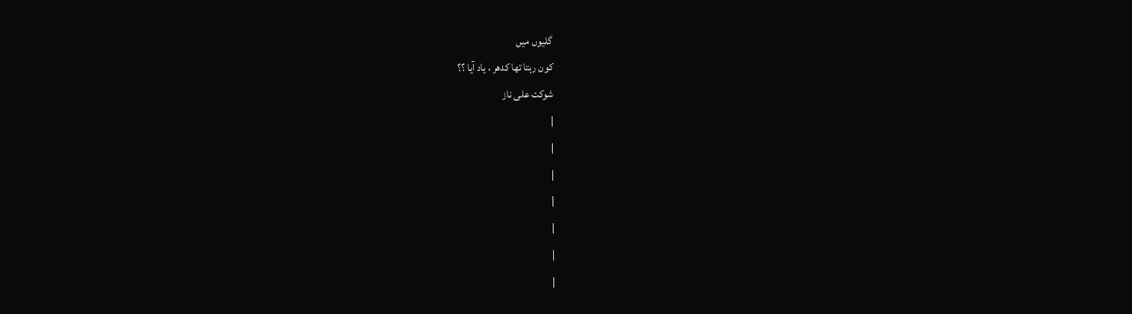گلیوں میں
کون رہتا تھا کدھر ، یاد آیا ؟؟
شوكت على ناز
|
|
|
|
|
|
|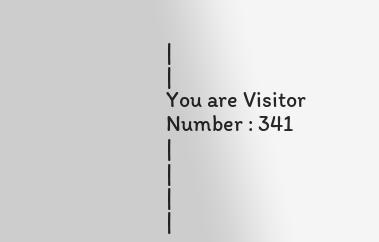|
|
You are Visitor Number : 341
|
|
|
|